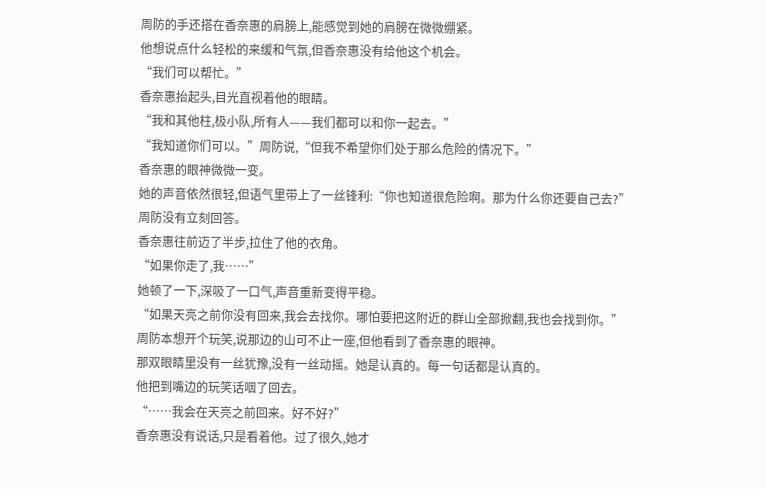周防的手还搭在香奈惠的肩膀上,能感觉到她的肩膀在微微绷紧。
他想说点什么轻松的来缓和气氛,但香奈惠没有给他这个机会。
“我们可以帮忙。”
香奈惠抬起头,目光直视着他的眼睛。
“我和其他柱,极小队,所有人——我们都可以和你一起去。”
“我知道你们可以。”周防说,“但我不希望你们处于那么危险的情况下。”
香奈惠的眼神微微一变。
她的声音依然很轻,但语气里带上了一丝锋利:“你也知道很危险啊。那为什么你还要自己去?”
周防没有立刻回答。
香奈惠往前迈了半步,拉住了他的衣角。
“如果你走了,我……”
她顿了一下,深吸了一口气,声音重新变得平稳。
“如果天亮之前你没有回来,我会去找你。哪怕要把这附近的群山全部掀翻,我也会找到你。”
周防本想开个玩笑,说那边的山可不止一座,但他看到了香奈惠的眼神。
那双眼睛里没有一丝犹豫,没有一丝动摇。她是认真的。每一句话都是认真的。
他把到嘴边的玩笑话咽了回去。
“……我会在天亮之前回来。好不好?”
香奈惠没有说话,只是看着他。过了很久,她才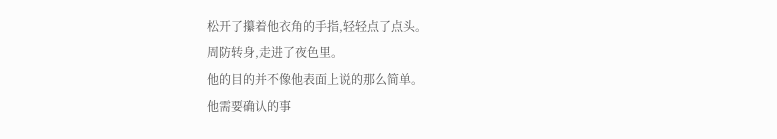松开了攥着他衣角的手指,轻轻点了点头。
周防转身,走进了夜色里。
他的目的并不像他表面上说的那么简单。
他需要确认的事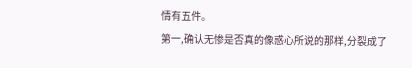情有五件。
第一,确认无惨是否真的像惑心所说的那样,分裂成了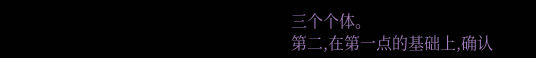三个个体。
第二,在第一点的基础上,确认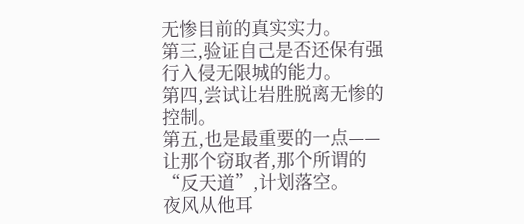无惨目前的真实实力。
第三,验证自己是否还保有强行入侵无限城的能力。
第四,尝试让岩胜脱离无惨的控制。
第五,也是最重要的一点——让那个窃取者,那个所谓的“反天道”,计划落空。
夜风从他耳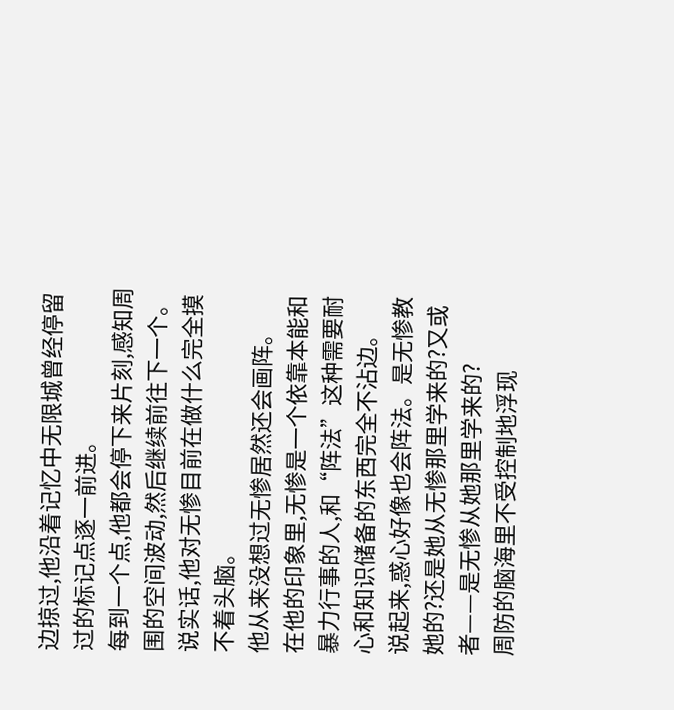边掠过,他沿着记忆中无限城曾经停留过的标记点逐一前进。
每到一个点,他都会停下来片刻,感知周围的空间波动,然后继续前往下一个。
说实话,他对无惨目前在做什么完全摸不着头脑。
他从来没想过无惨居然还会画阵。
在他的印象里,无惨是一个依靠本能和暴力行事的人,和“阵法”这种需要耐心和知识储备的东西完全不沾边。
说起来,惑心好像也会阵法。是无惨教她的?还是她从无惨那里学来的?又或者——是无惨从她那里学来的?
周防的脑海里不受控制地浮现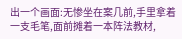出一个画面:无惨坐在案几前,手里拿着一支毛笔,面前摊着一本阵法教材,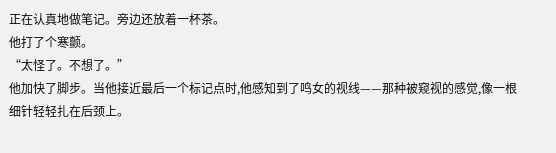正在认真地做笔记。旁边还放着一杯茶。
他打了个寒颤。
“太怪了。不想了。”
他加快了脚步。当他接近最后一个标记点时,他感知到了鸣女的视线——那种被窥视的感觉,像一根细针轻轻扎在后颈上。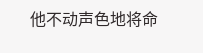他不动声色地将命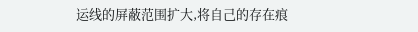运线的屏蔽范围扩大,将自己的存在痕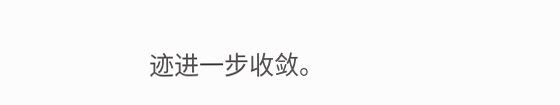迹进一步收敛。